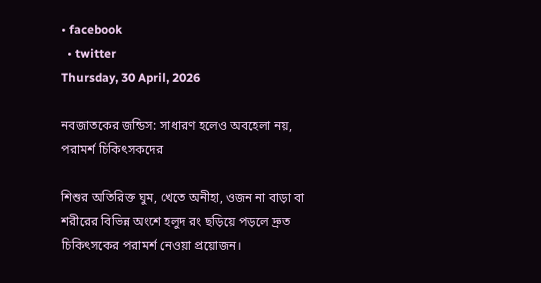• facebook
  • twitter
Thursday, 30 April, 2026

নবজাতকের জন্ডিস: সাধারণ হলেও অবহেলা নয়, পরামর্শ চিকিৎসকদের

শিশুর অতিরিক্ত ঘুম, খেতে অনীহা, ওজন না বাড়া বা শরীরের বিভিন্ন অংশে হলুদ রং ছড়িয়ে পড়লে দ্রুত চিকিৎসকের পরামর্শ নেওয়া প্রয়োজন।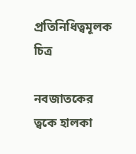প্রতিনিধিত্বমূলক চিত্র

নবজাতকের ত্বকে হালকা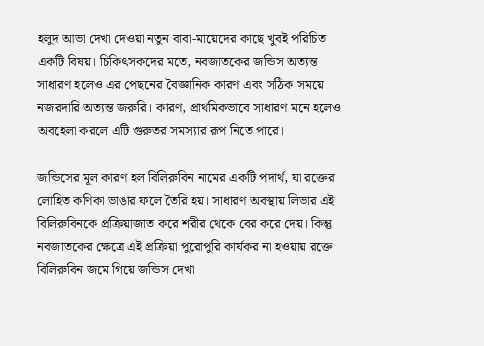হলুদ আভা দেখা দেওয়া নতুন বাবা-মায়েদের কাছে খুবই পরিচিত একটি বিষয়। চিকিৎসকদের মতে, নবজাতকের জন্ডিস অত্যন্ত সাধারণ হলেও এর পেছনের বৈজ্ঞানিক কারণ এবং সঠিক সময়ে নজরদারি অত্যন্ত জরুরি। কারণ, প্রাথমিকভাবে সাধারণ মনে হলেও অবহেলা করলে এটি গুরুতর সমস্যার রূপ নিতে পারে।

জন্ডিসের মূল কারণ হল বিলিরুবিন নামের একটি পদার্থ, যা রক্তের লোহিত কণিকা ভাঙার ফলে তৈরি হয়। সাধারণ অবস্থায় লিভার এই বিলিরুবিনকে প্রক্রিয়াজাত করে শরীর থেকে বের করে দেয়। কিন্তু নবজাতকের ক্ষেত্রে এই প্রক্রিয়া পুরোপুরি কার্যকর না হওয়ায় রক্তে বিলিরুবিন জমে গিয়ে জন্ডিস দেখা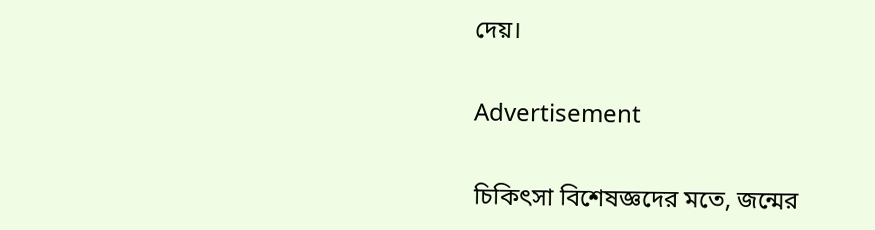দেয়।

Advertisement

চিকিৎসা বিশেষজ্ঞদের মতে, জন্মের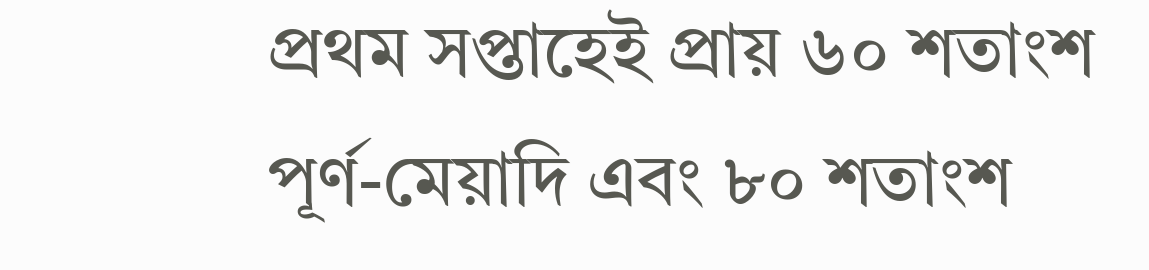প্রথম সপ্তাহেই প্রায় ৬০ শতাংশ পূর্ণ-মেয়াদি এবং ৮০ শতাংশ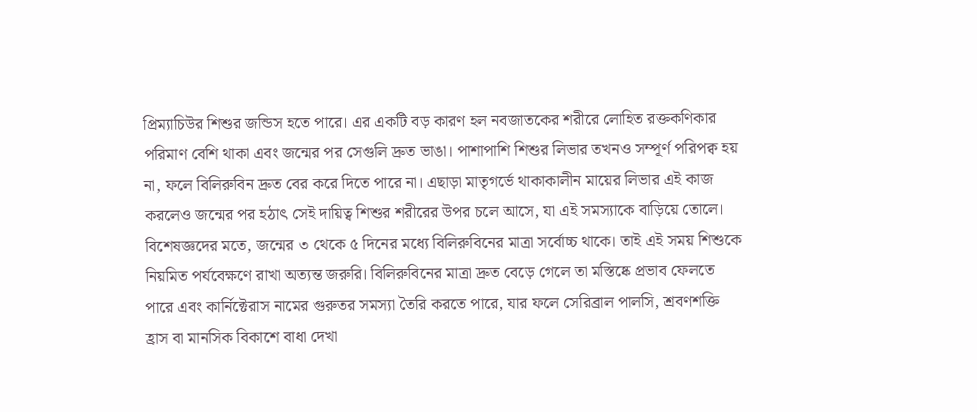প্রিম্যাচিউর শিশুর জন্ডিস হতে পারে। এর একটি বড় কারণ হল নবজাতকের শরীরে লোহিত রক্তকণিকার পরিমাণ বেশি থাকা এবং জন্মের পর সেগুলি দ্রুত ভাঙা। পাশাপাশি শিশুর লিভার তখনও সম্পূর্ণ পরিপক্ব হয় না, ফলে বিলিরুবিন দ্রুত বের করে দিতে পারে না। এছাড়া মাতৃগর্ভে থাকাকালীন মায়ের লিভার এই কাজ করলেও জন্মের পর হঠাৎ সেই দায়িত্ব শিশুর শরীরের উপর চলে আসে, যা এই সমস্যাকে বাড়িয়ে তোলে।
বিশেষজ্ঞদের মতে, জন্মের ৩ থেকে ৫ দিনের মধ্যে বিলিরুবিনের মাত্রা সর্বোচ্চ থাকে। তাই এই সময় শিশুকে নিয়মিত পর্যবেক্ষণে রাখা অত্যন্ত জরুরি। বিলিরুবিনের মাত্রা দ্রুত বেড়ে গেলে তা মস্তিষ্কে প্রভাব ফেলতে পারে এবং কার্নিক্টেরাস নামের গুরুতর সমস্যা তৈরি করতে পারে, যার ফলে সেরিব্রাল পালসি, শ্রবণশক্তি হ্রাস বা মানসিক বিকাশে বাধা দেখা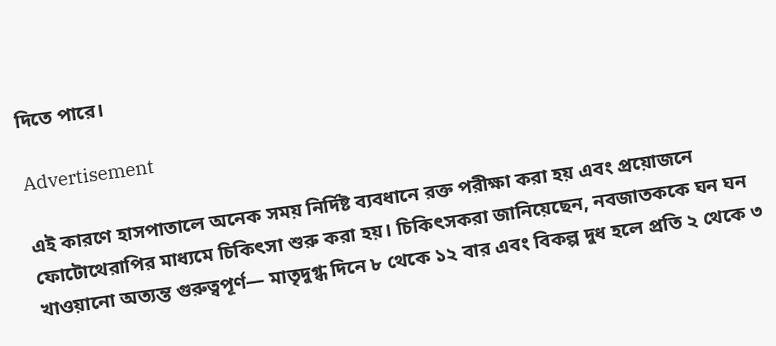দিতে পারে।

Advertisement

এই কারণে হাসপাতালে অনেক সময় নির্দিষ্ট ব্যবধানে রক্ত পরীক্ষা করা হয় এবং প্রয়োজনে ফোটোথেরাপির মাধ্যমে চিকিৎসা শুরু করা হয়। চিকিৎসকরা জানিয়েছেন, নবজাতককে ঘন ঘন খাওয়ানো অত্যন্ত গুরুত্বপূর্ণ— মাতৃদুগ্ধ দিনে ৮ থেকে ১২ বার এবং বিকল্প দুধ হলে প্রতি ২ থেকে ৩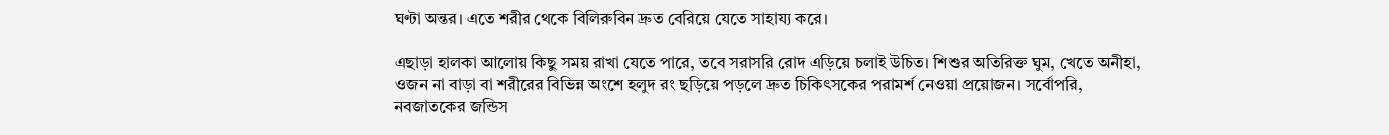ঘণ্টা অন্তর। এতে শরীর থেকে বিলিরুবিন দ্রুত বেরিয়ে যেতে সাহায্য করে।

এছাড়া হালকা আলোয় কিছু সময় রাখা যেতে পারে, তবে সরাসরি রোদ এড়িয়ে চলাই উচিত। শিশুর অতিরিক্ত ঘুম, খেতে অনীহা, ওজন না বাড়া বা শরীরের বিভিন্ন অংশে হলুদ রং ছড়িয়ে পড়লে দ্রুত চিকিৎসকের পরামর্শ নেওয়া প্রয়োজন। সর্বোপরি, নবজাতকের জন্ডিস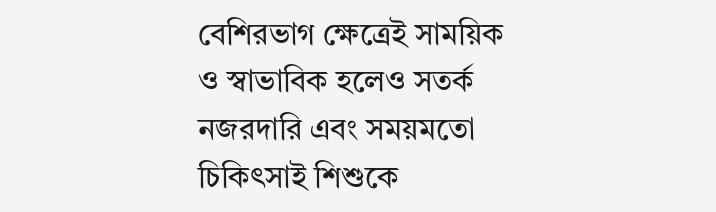বেশিরভাগ ক্ষেত্রেই সাময়িক ও স্বাভাবিক হলেও সতর্ক নজরদারি এবং সময়মতো চিকিৎসাই শিশুকে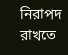নিরাপদ রাখতে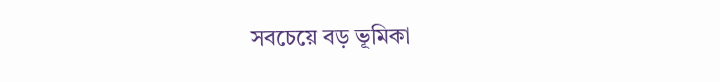সবচেয়ে বড় ভূমিকা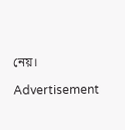নেয়।

Advertisement